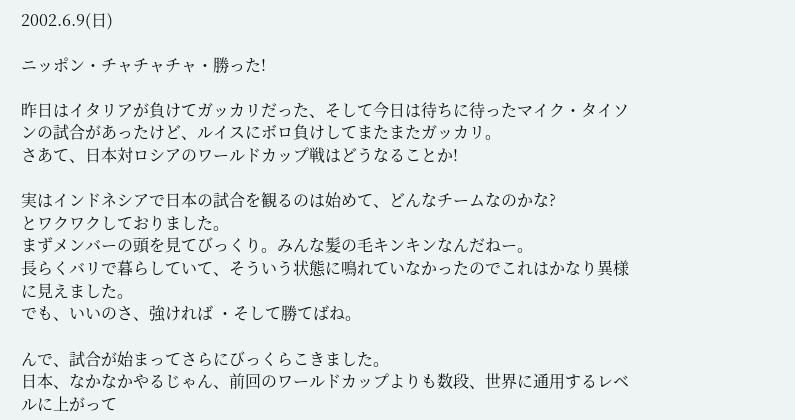2002.6.9(日)

ニッポン・チャチャチャ・勝った!

昨日はイタリアが負けてガッカリだった、そして今日は待ちに待ったマイク・タイソンの試合があったけど、ルイスにボロ負けしてまたまたガッカリ。
さあて、日本対ロシアのワールドカップ戦はどうなることか!

実はインドネシアで日本の試合を観るのは始めて、どんなチームなのかな?
とワクワクしておりました。
まずメンバーの頭を見てびっくり。みんな髪の毛キンキンなんだねー。
長らくバリで暮らしていて、そういう状態に鳴れていなかったのでこれはかなり異様に見えました。
でも、いいのさ、強ければ ・そして勝てばね。

んで、試合が始まってさらにびっくらこきました。
日本、なかなかやるじゃん、前回のワールドカップよりも数段、世界に通用するレベルに上がって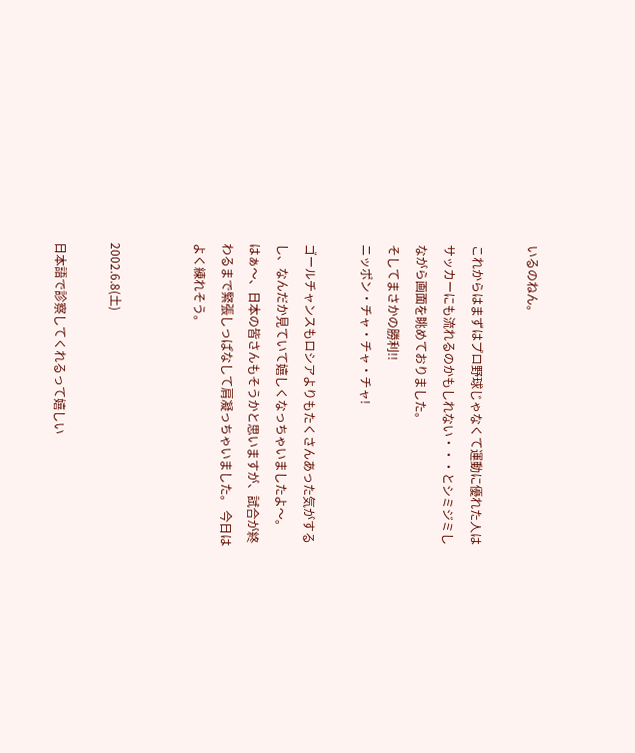いるのねん。

これからはまずはプロ野球じゃなくて運動に優れた人はサッカーにも流れるのかもしれない・・・とシミジミしながら画面を眺めておりました。
そしてまさかの勝利!!
ニッポン・チャ・チャ・チャ!

ゴールチャンスもロシアよりもたくさんあった気がするし、なんだか見ていて嬉しくなっちゃいましたよ〜。
はぁ〜、日本の皆さんもそうかと思いますが、試合が終わるまで緊張しっぱなして肩凝っちゃいました。 今日はよく練れそう。


2002.6.8(土)

日本語で診察してくれるって嬉しい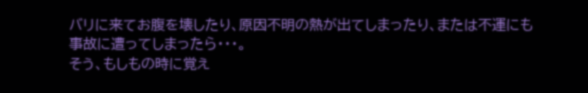バリに来てお腹を壊したり、原因不明の熱が出てしまったり、または不運にも事故に遭ってしまったら・・・。
そう、もしもの時に覚え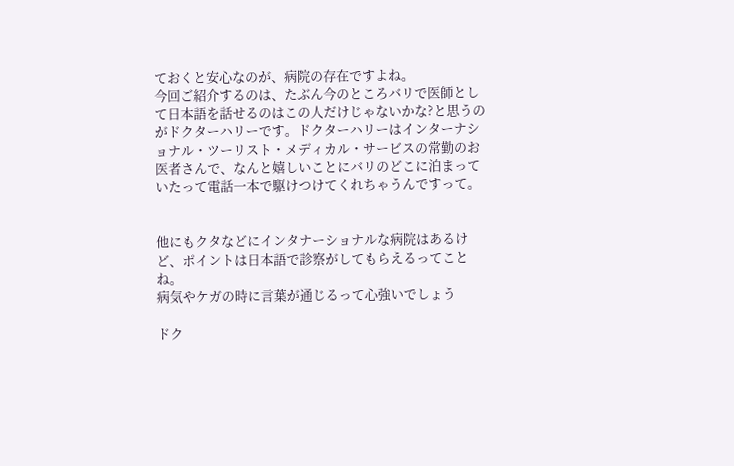ておくと安心なのが、病院の存在ですよね。
今回ご紹介するのは、たぶん今のところバリで医師として日本語を話せるのはこの人だけじゃないかな?と思うのがドクターハリーです。ドクターハリーはインターナショナル・ツーリスト・メディカル・サービスの常勤のお医者さんで、なんと嬉しいことにバリのどこに泊まっていたって電話一本で駆けつけてくれちゃうんですって。


他にもクタなどにインタナーショナルな病院はあるけど、ポイントは日本語で診察がしてもらえるってことね。
病気やケガの時に言葉が通じるって心強いでしょう

ドク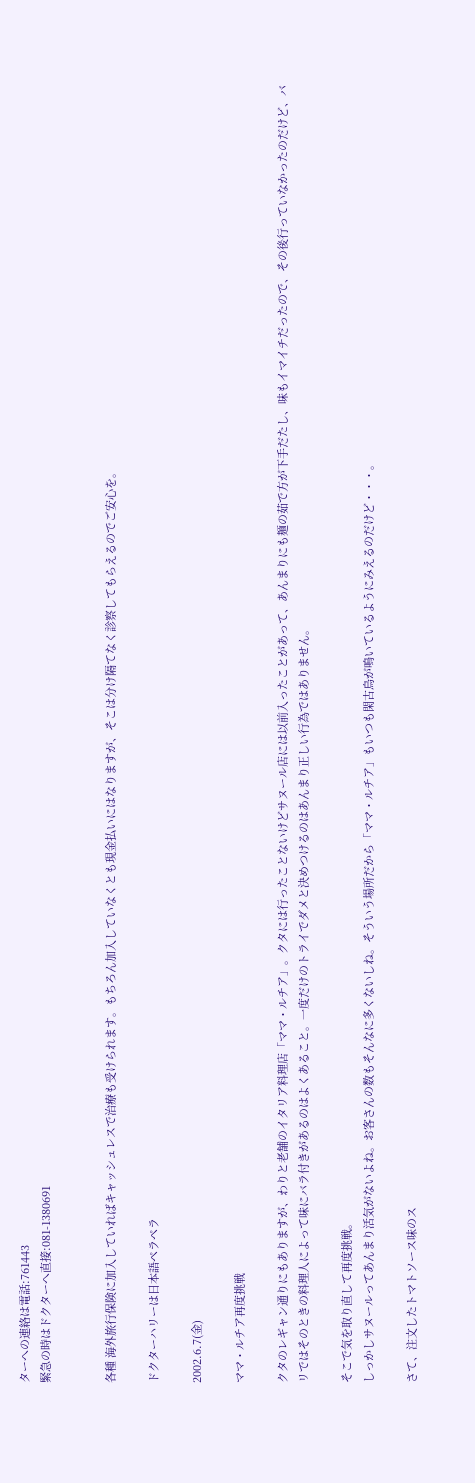ターへの連絡は電話:761443
緊急の時はドクターへ直接:081-1380691


各種 海外旅行保険に加入していればキャッシュレスで治療も受けられます。もちろん加入していなくとも現金払いにはなりますが、そこは分け隔てなく診察してもらえるのでご安心を。

ドクターハリーは日本語ペラペラ

2002.6.7(金)

ママ・ルチア再度挑戦

クタのレギャン通りにもありますが、わりと老舗のイタリア料理店「ママ・ルチア」。クタには行ったことないけどサヌール店には以前入ったことがあって、あんまりにも麺の茹で方が下手だたし、味もイマイチだったので、その後行っていなかったのだけど、バリではそのときの料理人によって味にバラ付きがあるのはよくあること。一度だけのトライでダメと決めつけるのはあんまり正しい行為ではありません。

そこで気を取り直して再度挑戦。
しっかしサヌールってあんまり活気がないよね。お客さんの数もそんなに多くないしね。そういう場所だから「ママ・ルチア」もいつも閑古鳥が鳴いているようにみえるのだけど・・・。

さて、注文したトマトソース味のス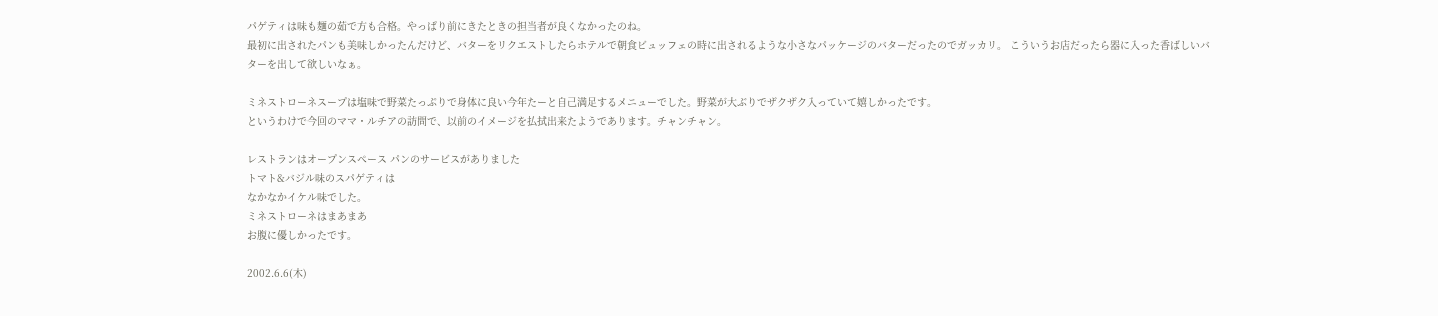パゲティは味も麺の茹で方も合格。やっぱり前にきたときの担当者が良くなかったのね。
最初に出されたパンも美味しかったんだけど、バターをリクエストしたらホテルで朝食ビュッフェの時に出されるような小さなパッケージのバターだったのでガッカリ。 こういうお店だったら器に入った香ばしいバターを出して欲しいなぁ。

ミネストローネスープは塩味で野菜たっぷりで身体に良い今年たーと自己満足するメニューでした。野菜が大ぶりでザクザク入っていて嬉しかったです。
というわけで今回のママ・ルチアの訪問で、以前のイメージを払拭出来たようであります。チャンチャン。

レストランはオープンスペース パンのサービスがありました
トマト&バジル味のスパゲティは
なかなかイケル味でした。
ミネストローネはまあまあ
お腹に優しかったです。

2002.6.6(木)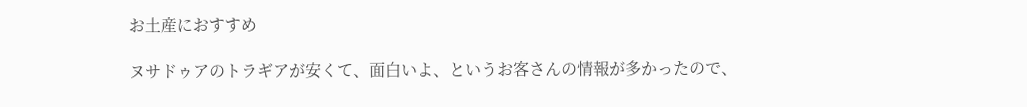お土産におすすめ

ヌサドゥアのトラギアが安くて、面白いよ、というお客さんの情報が多かったので、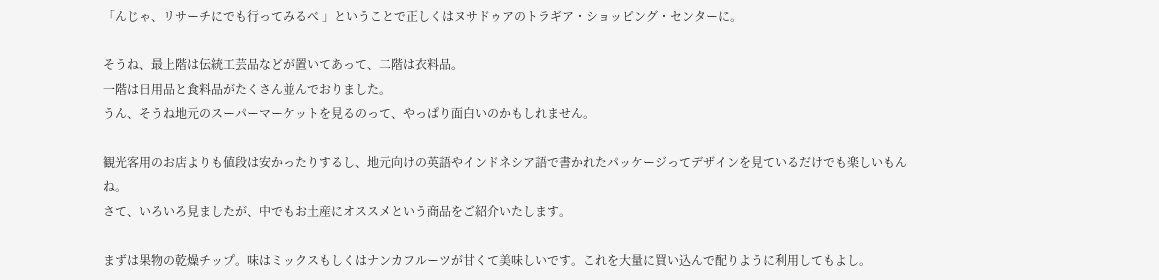「んじゃ、リサーチにでも行ってみるべ 」ということで正しくはヌサドゥアのトラギア・ショッピング・センターに。

そうね、最上階は伝統工芸品などが置いてあって、二階は衣料品。
一階は日用品と食料品がたくさん並んでおりました。
うん、そうね地元のスーパーマーケットを見るのって、やっぱり面白いのかもしれません。

観光客用のお店よりも値段は安かったりするし、地元向けの英語やインドネシア語で書かれたパッケージってデザインを見ているだけでも楽しいもんね。
さて、いろいろ見ましたが、中でもお土産にオススメという商品をご紹介いたします。

まずは果物の乾燥チップ。味はミックスもしくはナンカフルーツが甘くて美味しいです。これを大量に買い込んで配りように利用してもよし。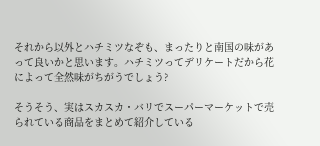それから以外とハチミツなぞも、まったりと南国の味があって良いかと思います。ハチミツってデリケートだから花によって全然味がちがうでしょう?

そうそう、実はスカスカ・バリでスーパーマーケットで売られている商品をまとめて紹介している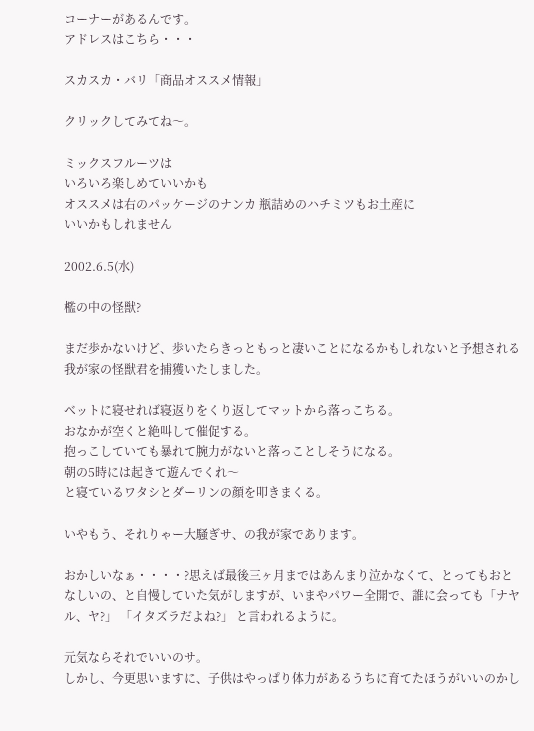コーナーがあるんです。
アドレスはこちら・・・

スカスカ・バリ「商品オススメ情報」

クリックしてみてね〜。

ミックスフルーツは
いろいろ楽しめていいかも
オススメは右のパッケージのナンカ 瓶詰めのハチミツもお土産に
いいかもしれません

2002.6.5(水)

檻の中の怪獣?

まだ歩かないけど、歩いたらきっともっと凄いことになるかもしれないと予想される我が家の怪獣君を捕獲いたしました。

ベットに寝せれば寝返りをくり返してマットから落っこちる。
おなかが空くと絶叫して催促する。
抱っこしていても暴れて腕力がないと落っことしそうになる。
朝の5時には起きて遊んでくれ〜
と寝ているワタシとダーリンの顔を叩きまくる。

いやもう、それりゃー大騒ぎサ、の我が家であります。

おかしいなぁ・・・・?思えば最後三ヶ月まではあんまり泣かなくて、とってもおとなしいの、と自慢していた気がしますが、いまやパワー全開で、誰に会っても「ナヤル、ヤ?」 「イタズラだよね?」 と言われるように。

元気ならそれでいいのサ。
しかし、今更思いますに、子供はやっぱり体力があるうちに育てたほうがいいのかし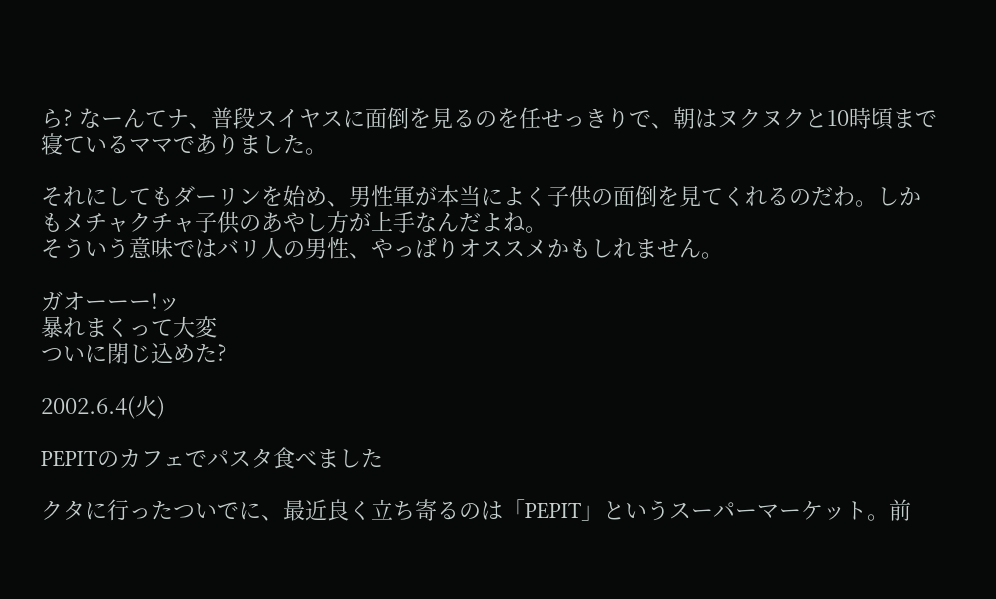ら? なーんてナ、普段スイヤスに面倒を見るのを任せっきりで、朝はヌクヌクと10時頃まで寝ているママでありました。

それにしてもダーリンを始め、男性軍が本当によく子供の面倒を見てくれるのだわ。しかもメチャクチャ子供のあやし方が上手なんだよね。
そういう意味ではバリ人の男性、やっぱりオススメかもしれません。

ガオーーー!ッ
暴れまくって大変
ついに閉じ込めた?

2002.6.4(火)

PEPITのカフェでパスタ食べました

クタに行ったついでに、最近良く立ち寄るのは「PEPIT」というスーパーマーケット。前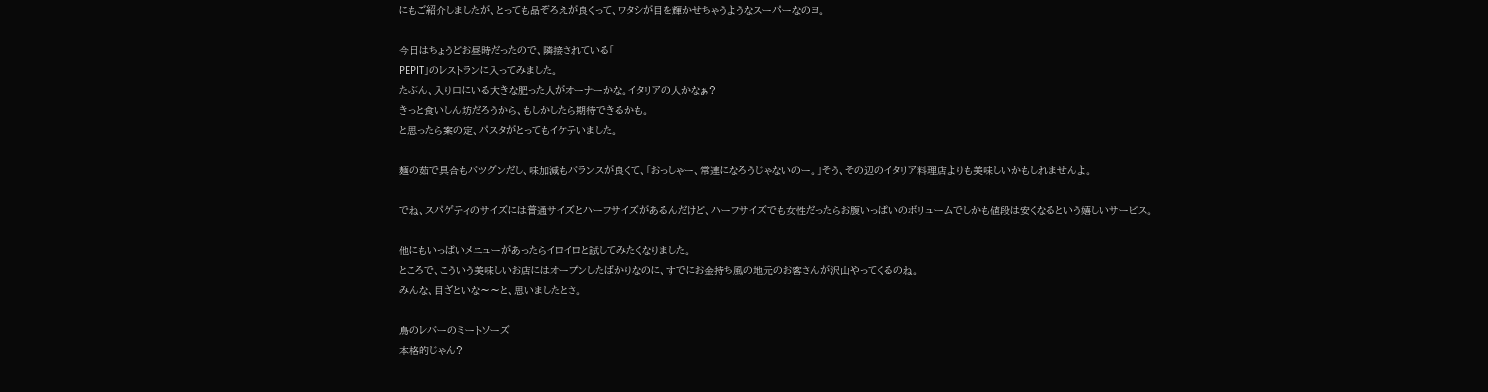にもご紹介しましたが、とっても品ぞろえが良くって、ワタシが目を輝かせちゃうようなスーパーなのヨ。

今日はちょうどお昼時だったので、隣接されている「
PEPIT」のレストランに入ってみました。
たぶん、入り口にいる大きな肥った人がオーナーかな。イタリアの人かなぁ?
きっと食いしん坊だろうから、もしかしたら期待できるかも。
と思ったら案の定、パスタがとってもイケテいました。

麺の茹で具合もバツグンだし、味加減もバランスが良くて、「おっしゃー、常連になろうじゃないのー。」そう、その辺のイタリア料理店よりも美味しいかもしれませんよ。

でね、スパゲティのサイズには普通サイズとハーフサイズがあるんだけど、ハーフサイズでも女性だったらお腹いっぱいのボリュームでしかも値段は安くなるという嬉しいサービス。

他にもいっぱいメニューがあったらイロイロと試してみたくなりました。
ところで、こういう美味しいお店にはオープンしたばかりなのに、すでにお金持ち風の地元のお客さんが沢山やってくるのね。
みんな、目ざといな〜〜と、思いましたとさ。

鳥のレバーのミートソーズ
本格的じゃん?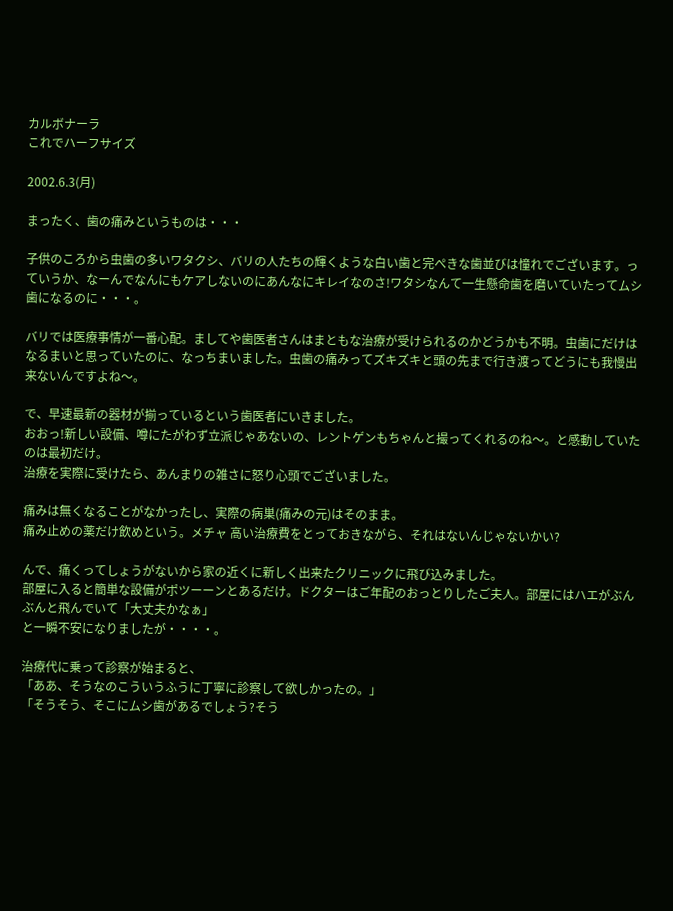カルボナーラ
これでハーフサイズ

2002.6.3(月)

まったく、歯の痛みというものは・・・

子供のころから虫歯の多いワタクシ、バリの人たちの輝くような白い歯と完ぺきな歯並びは憧れでございます。っていうか、なーんでなんにもケアしないのにあんなにキレイなのさ!ワタシなんて一生懸命歯を磨いていたってムシ歯になるのに・・・。

バリでは医療事情が一番心配。ましてや歯医者さんはまともな治療が受けられるのかどうかも不明。虫歯にだけはなるまいと思っていたのに、なっちまいました。虫歯の痛みってズキズキと頭の先まで行き渡ってどうにも我慢出来ないんですよね〜。

で、早速最新の器材が揃っているという歯医者にいきました。
おおっ!新しい設備、噂にたがわず立派じゃあないの、レントゲンもちゃんと撮ってくれるのね〜。と感動していたのは最初だけ。
治療を実際に受けたら、あんまりの雑さに怒り心頭でございました。

痛みは無くなることがなかったし、実際の病巣(痛みの元)はそのまま。
痛み止めの薬だけ飲めという。メチャ 高い治療費をとっておきながら、それはないんじゃないかい?

んで、痛くってしょうがないから家の近くに新しく出来たクリニックに飛び込みました。
部屋に入ると簡単な設備がポツーーンとあるだけ。ドクターはご年配のおっとりしたご夫人。部屋にはハエがぶんぶんと飛んでいて「大丈夫かなぁ」
と一瞬不安になりましたが・・・・。

治療代に乗って診察が始まると、
「ああ、そうなのこういうふうに丁寧に診察して欲しかったの。」
「そうそう、そこにムシ歯があるでしょう?そう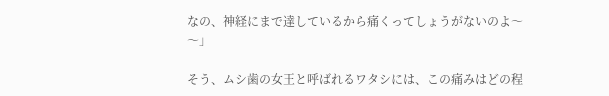なの、神経にまで達しているから痛くってしょうがないのよ〜〜」

そう、ムシ歯の女王と呼ばれるワタシには、この痛みはどの程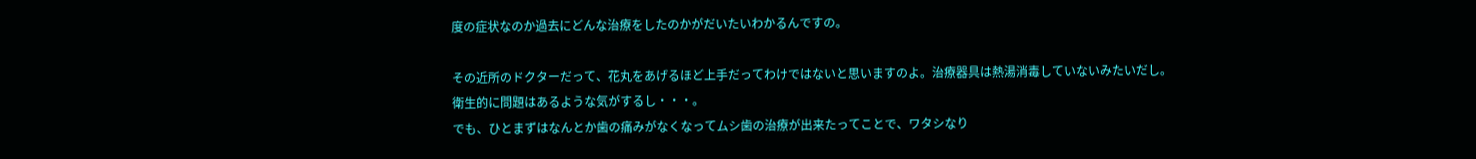度の症状なのか過去にどんな治療をしたのかがだいたいわかるんですの。

その近所のドクターだって、花丸をあげるほど上手だってわけではないと思いますのよ。治療器具は熱湯消毒していないみたいだし。
衛生的に問題はあるような気がするし・・・。
でも、ひとまずはなんとか歯の痛みがなくなってムシ歯の治療が出来たってことで、ワタシなり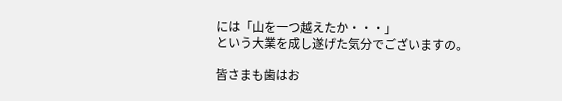には「山を一つ越えたか・・・」
という大業を成し遂げた気分でございますの。

皆さまも歯はお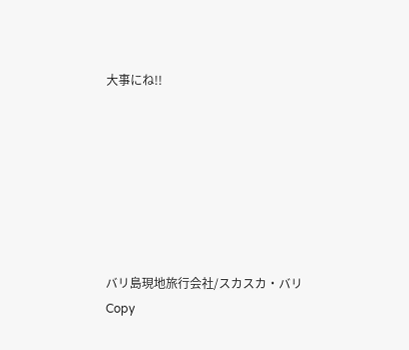大事にね!!







バリ島現地旅行会社/スカスカ・バリ
Copy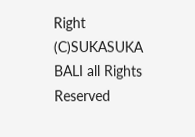Right (C)SUKASUKA BALI all Rights Reserved